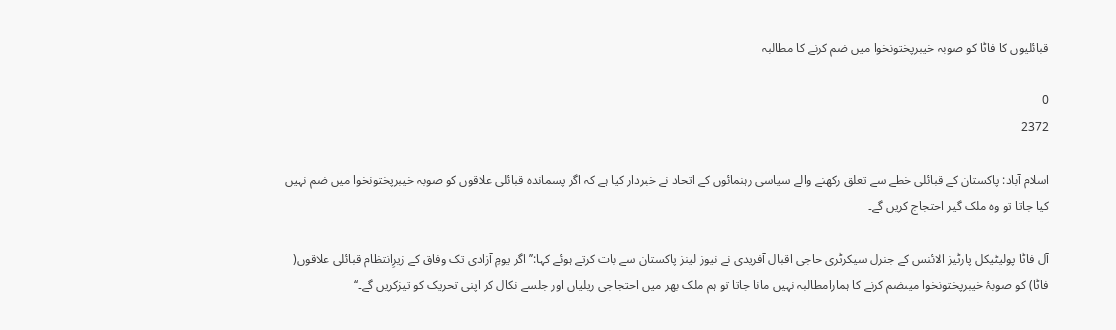قبائلیوں کا فاٹا کو صوبہ خیبرپختونخوا میں ضم کرنے کا مطالبہ

0
2372

اسلام آباد: پاکستان کے قبائلی خطے سے تعلق رکھنے والے سیاسی رہنمائوں کے اتحاد نے خبردار کیا ہے کہ اگر پسماندہ قبائلی علاقوں کو صوبہ خیبرپختونخوا میں ضم نہیں کیا جاتا تو وہ ملک گیر احتجاج کریں گے۔

آل فاٹا پولیٹیکل پارٹیز الائنس کے جنرل سیکرٹری حاجی اقبال آفریدی نے نیوز لینز پاکستان سے بات کرتے ہوئے کہا:’’ اگر یومِ آزادی تک وفاق کے زیرِانتظام قبائلی علاقوں( فاٹا) کو صوبۂ خیبرپختونخوا میںضم کرنے کا ہمارامطالبہ نہیں مانا جاتا تو ہم ملک بھر میں احتجاجی ریلیاں اور جلسے نکال کر اپنی تحریک کو تیزکریں گے۔‘‘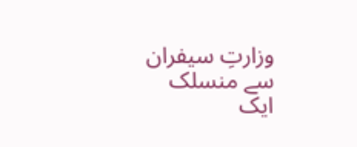وزارتِ سیفران سے منسلک ایک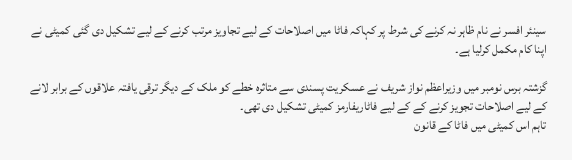سینئر افسر نے نام ظاہر نہ کرنے کی شرط پر کہاکہ فاٹا میں اصلاحات کے لیے تجاویز مرتب کرنے کے لیے تشکیل دی گئی کمیٹی نے اپنا کام مکمل کرلیا ہے۔

گزشتہ برس نومبر میں وزیراعظم نواز شریف نے عسکریت پسندی سے متاثرہ خطے کو ملک کے دیگر ترقی یافتہ علاقوں کے برابر لانے کے لیے اصلاحات تجویز کرنے کے کے لیے فاٹاریفارمز کمیٹی تشکیل دی تھی۔
تاہم اس کمیٹی میں فاٹا کے قانون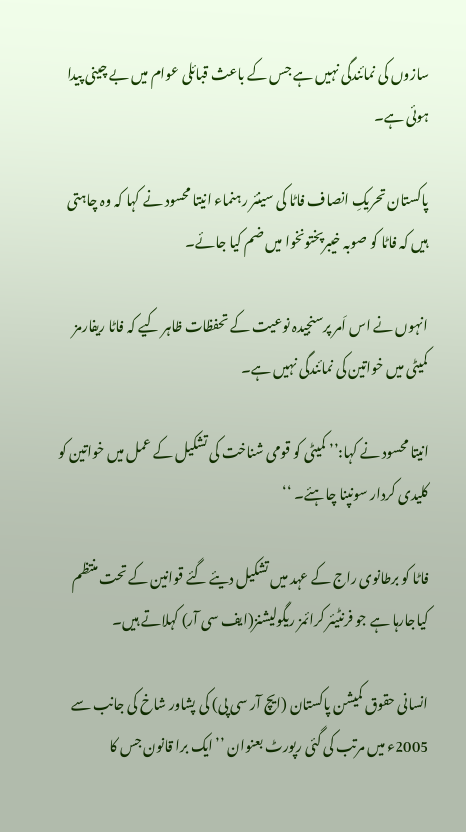سازوں کی نمائندگی نہیں ہے جس کے باعث قبائلی عوام میں بے چینی پیدا ہوئی ہے۔

پاکستان تحریکِ انصاف فاٹا کی سینئر رہنماء انیتا محسود نے کہا کہ وہ چاہتی ہیں کہ فاٹا کو صوبہ خیبرپختونخوا میں ضم کیا جائے۔

انہوں نے اس اَمر پرسنجیدہ نوعیت کے تحفظات ظاہر کیے کہ فاٹا ریفارمز کمیٹی میں خواتین کی نمائندگی نہیں ہے۔

انیتا محسود نے کہا:’’ کمیٹی کو قومی شناخت کی تشکیل کے عمل میں خواتین کو کلیدی کردار سونپنا چاہئے۔ ‘‘

فاٹا کو برطانوی راج کے عہد میں تشکیل دیئے گئے قوانین کے تحت منتظم کیاجارہا ہے جو فرنٹیئر کرائمز ریگولیشنز(ایف سی آر) کہلاتے ہیں۔

انسانی حقوق کمیشن پاکستان (ایچ آر سی پی) کی پشاور شاخ کی جانب سے 2005ء میں مرتب کی گئی رپورٹ بعنوان ’’ایک برا قانون جس کا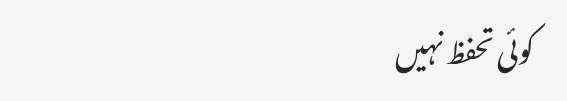کوئی تحفظ نہیں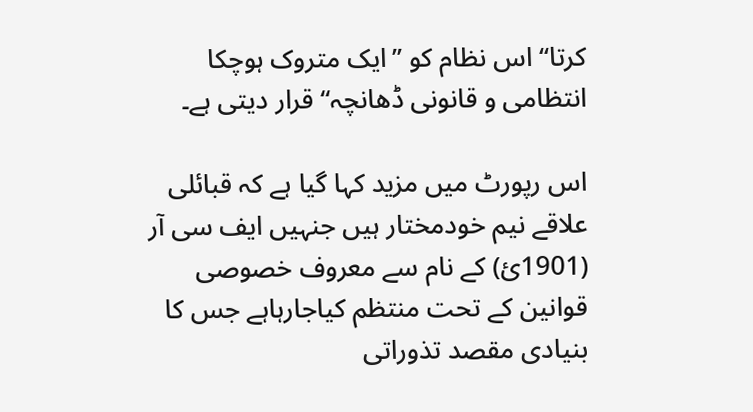کرتا‘‘ اس نظام کو ’’ایک متروک ہوچکا انتظامی و قانونی ڈھانچہ‘‘ قرار دیتی ہے۔

اس رپورٹ میں مزید کہا گیا ہے کہ قبائلی علاقے نیم خودمختار ہیں جنہیں ایف سی آر (1901ئ) کے نام سے معروف خصوصی قوانین کے تحت منتظم کیاجارہاہے جس کا بنیادی مقصد تذوراتی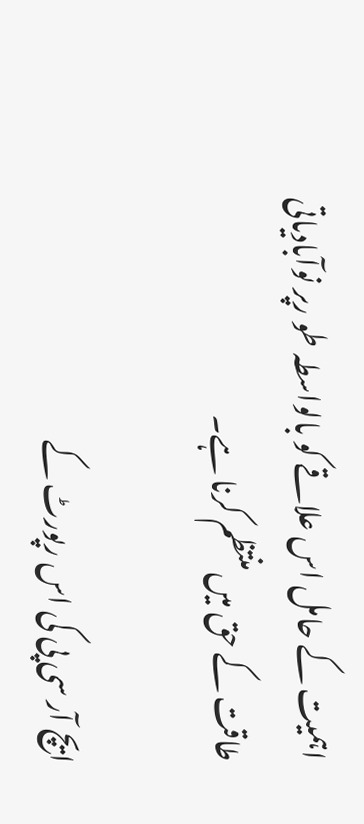اہمیت کے حامل اس علاقے کو بالواسطہ طو رپر نوآبادیاتی طاقت کے حق میں منتظم کرنا ہے۔

ایچ آر سی پی کی اس رپورٹ کے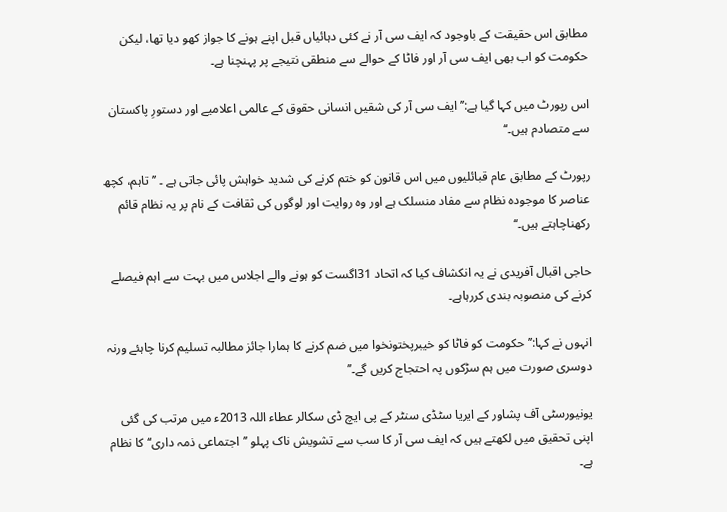مطابق اس حقیقت کے باوجود کہ ایف سی آر نے کئی دہائیاں قبل اپنے ہونے کا جواز کھو دیا تھا، لیکن حکومت کو اب بھی ایف سی آر اور فاٹا کے حوالے سے منطقی نتیجے پر پہنچنا ہے۔

اس رپورٹ میں کہا گیا ہے:’’ایف سی آر کی شقیں انسانی حقوق کے عالمی اعلامیے اور دستورِ پاکستان سے متصادم ہیں۔‘‘

رپورٹ کے مطابق عام قبائلیوں میں اس قانون کو ختم کرنے کی شدید خواہش پائی جاتی ہے ۔ ’’تاہم، کچھ عناصر کا موجودہ نظام سے مفاد منسلک ہے اور وہ روایت اور لوگوں کی ثقافت کے نام پر یہ نظام قائم رکھناچاہتے ہیں۔‘‘

حاجی اقبال آفریدی نے یہ انکشاف کیا کہ اتحاد 31اگست کو ہونے والے اجلاس میں بہت سے اہم فیصلے کرنے کی منصوبہ بندی کررہاہے۔

انہوں نے کہا:’’ حکومت کو فاٹا کو خیبرپختونخوا میں ضم کرنے کا ہمارا جائز مطالبہ تسلیم کرنا چاہئے ورنہ دوسری صورت میں ہم سڑکوں پہ احتجاج کریں گے۔’’

یونیورسٹی آف پشاور کے ایریا سٹڈی سنٹر کے پی ایچ ڈی سکالر عطاء اللہ 2013ء میں مرتب کی گئی اپنی تحقیق میں لکھتے ہیں کہ ایف سی آر کا سب سے تشویش ناک پہلو ’’اجتماعی ذمہ داری‘‘ کا نظام ہے۔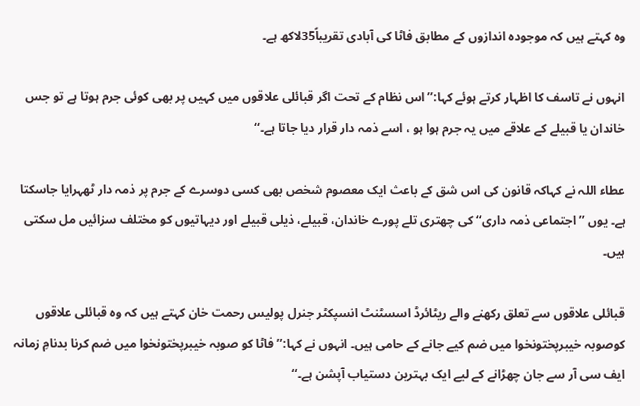وہ کہتے ہیں کہ موجودہ اندازوں کے مطابق فاٹا کی آبادی تقریباً35لاکھ ہے۔

انہوں نے تاسف کا اظہار کرتے ہوئے کہا:’’ اس نظام کے تحت اگر قبائلی علاقوں میں کہیں پر بھی کوئی جرم ہوتا ہے تو جس خاندان یا قبیلے کے علاقے میں یہ جرم ہوا ہو ، اسے ذمہ دار قرار دیا جاتا ہے۔‘‘

عطاء اللہ نے کہاکہ قانون کی اس شق کے باعث ایک معصوم شخص بھی کسی دوسرے کے جرم پر ذمہ دار ٹھہرایا جاسکتا ہے۔ یوں ’’اجتماعی ذمہ داری‘‘ کی چھتری تلے پورے خاندان، قبیلے، ذیلی قبیلے اور دیہاتیوں کو مختلف سزائیں مل سکتی ہیں۔

قبائلی علاقوں سے تعلق رکھنے والے ریٹائرڈ اسسٹنٹ انسپکٹر جنرل پولیس رحمت خان کہتے ہیں کہ وہ قبائلی علاقوں کوصوبہ خیبرپختونخوا میں ضم کیے جانے کے حامی ہیں۔ انہوں نے کہا:’’ فاٹا کو صوبہ خیبرپختونخوا میں ضم کرنا بدنامِ زمانہ ایف سی آر سے جان چھڑانے کے لیے ایک بہترین دستیاب آپشن ہے۔‘‘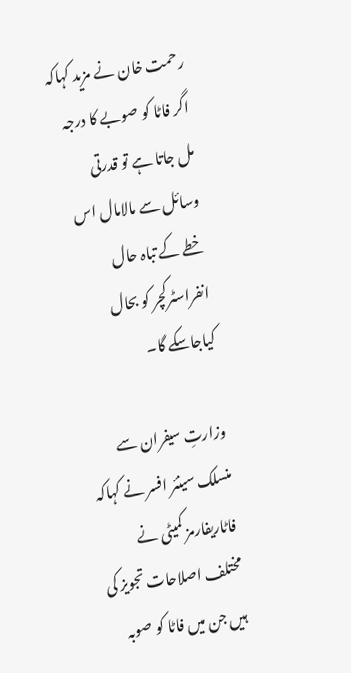رحمت خان نے مزید کہاکہ اگر فاٹا کو صوبے کا درجہ مل جاتا ہے تو قدرتی وسائل سے مالامال اس خطے کے تباہ حال انفراسٹرکچر کو بحال کیاجاسکے گا۔

وزارتِ سیفران سے منسلک سینئر افسر نے کہاکہ فاٹاریفارمز کمیٹی نے مختلف اصلاحات تجویز کی ہیں جن میں فاٹا کو صوبہ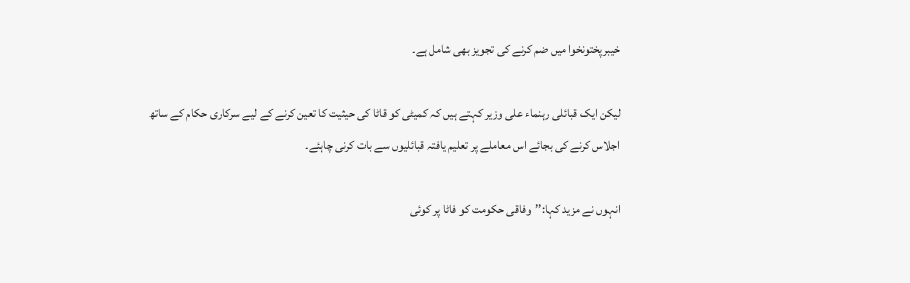خیبرپختونخوا میں ضم کرنے کی تجویز بھی شامل ہے۔

لیکن ایک قبائلی رہنماء علی وزیر کہتے ہیں کہ کمیٹی کو قاٹا کی حیثیت کا تعین کرنے کے لیے سرکاری حکام کے ساتھ اجلاس کرنے کی بجائے اس معاملے پر تعلیم یافتہ قبائلیوں سے بات کرنی چاہئے۔

انہوں نے مزید کہا:’’وفاقی حکومت کو فاٹا پر کوئی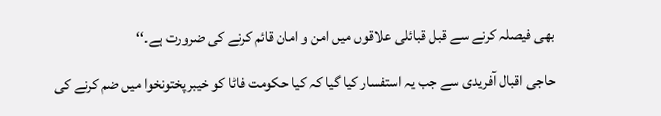بھی فیصلہ کرنے سے قبل قبائلی علاقوں میں امن و امان قائم کرنے کی ضرورت ہے۔‘‘

حاجی اقبال آفریدی سے جب یہ استفسار کیا گیا کہ کیا حکومت فاٹا کو خیبرپختونخوا میں ضم کرنے کی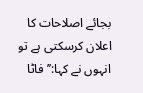بجائے اصلاحات کا اعلان کرسکتی ہے تو انہوں نے کہا:’’ فاٹا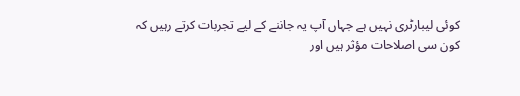کوئی لیبارٹری نہیں ہے جہاں آپ یہ جاننے کے لیے تجربات کرتے رہیں کہ کون سی اصلاحات مؤثر ہیں اور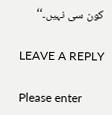کون سی نہیں۔‘‘

LEAVE A REPLY

Please enter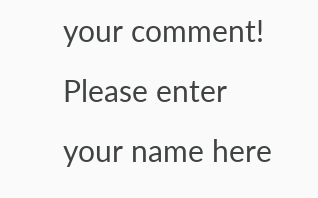your comment!
Please enter your name here